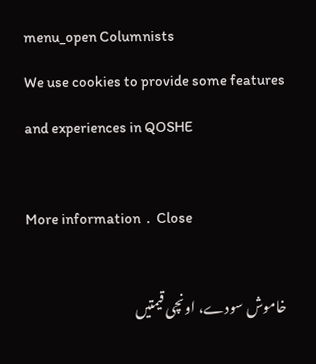menu_open Columnists
We use cookies to provide some features and experiences in QOSHE

More information  .  Close

خاموش سودے، اونچی قیمتیں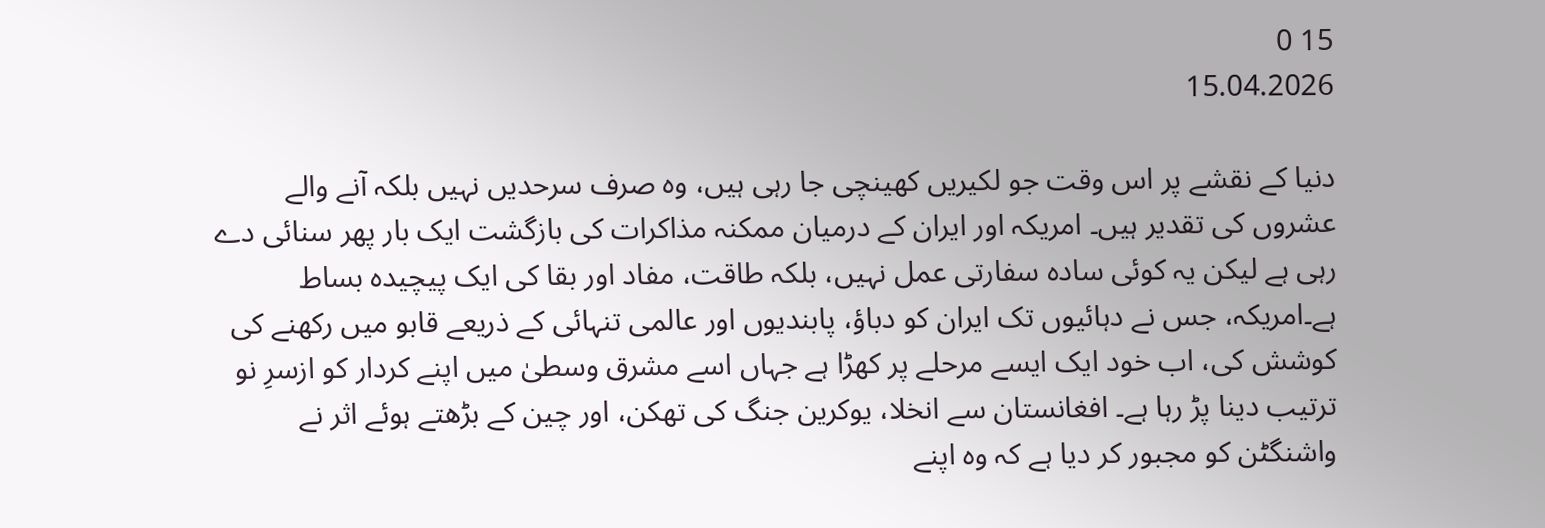15 0
15.04.2026

دنیا کے نقشے پر اس وقت جو لکیریں کھینچی جا رہی ہیں، وہ صرف سرحدیں نہیں بلکہ آنے والے عشروں کی تقدیر ہیں۔ امریکہ اور ایران کے درمیان ممکنہ مذاکرات کی بازگشت ایک بار پھر سنائی دے رہی ہے لیکن یہ کوئی سادہ سفارتی عمل نہیں، بلکہ طاقت، مفاد اور بقا کی ایک پیچیدہ بساط ہے۔امریکہ، جس نے دہائیوں تک ایران کو دباؤ، پابندیوں اور عالمی تنہائی کے ذریعے قابو میں رکھنے کی کوشش کی، اب خود ایک ایسے مرحلے پر کھڑا ہے جہاں اسے مشرق وسطیٰ میں اپنے کردار کو ازسرِ نو ترتیب دینا پڑ رہا ہے۔ افغانستان سے انخلا، یوکرین جنگ کی تھکن، اور چین کے بڑھتے ہوئے اثر نے واشنگٹن کو مجبور کر دیا ہے کہ وہ اپنے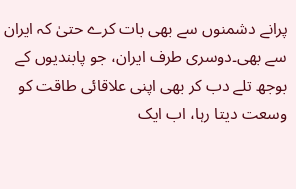پرانے دشمنوں سے بھی بات کرے حتیٰ کہ ایران سے بھی۔دوسری طرف ایران، جو پابندیوں کے بوجھ تلے دب کر بھی اپنی علاقائی طاقت کو وسعت دیتا رہا، اب ایک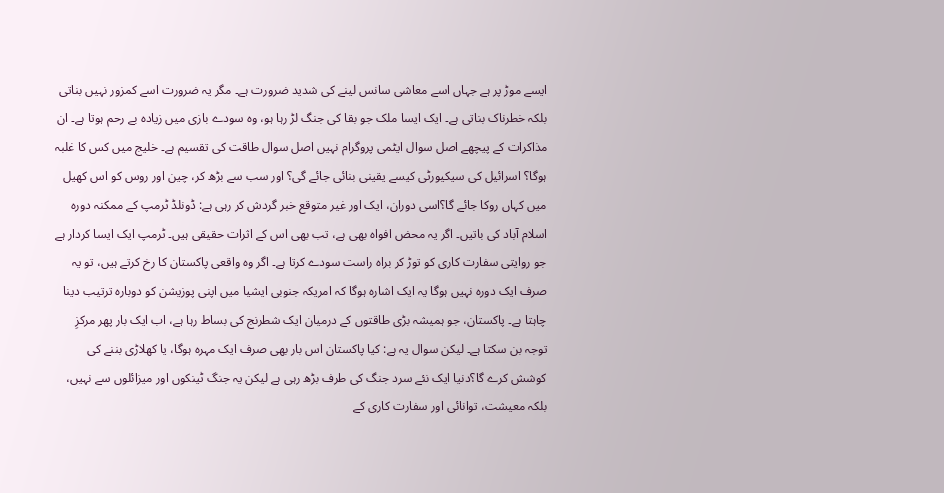ایسے موڑ پر ہے جہاں اسے معاشی سانس لینے کی شدید ضرورت ہے۔ مگر یہ ضرورت اسے کمزور نہیں بناتی بلکہ خطرناک بناتی ہے۔ ایک ایسا ملک جو بقا کی جنگ لڑ رہا ہو، وہ سودے بازی میں زیادہ بے رحم ہوتا ہے۔ ان مذاکرات کے پیچھے اصل سوال ایٹمی پروگرام نہیں اصل سوال طاقت کی تقسیم ہے۔ خلیج میں کس کا غلبہ ہوگا؟ اسرائیل کی سیکیورٹی کیسے یقینی بنائی جائے گی؟ اور سب سے بڑھ کر، چین اور روس کو اس کھیل میں کہاں روکا جائے گا؟اسی دوران، ایک اور غیر متوقع خبر گردش کر رہی ہے: ڈونلڈ ٹرمپ کے ممکنہ دورہ اسلام آباد کی باتیں۔ اگر یہ محض افواہ بھی ہے، تب بھی اس کے اثرات حقیقی ہیں۔ ٹرمپ ایک ایسا کردار ہے جو روایتی سفارت کاری کو توڑ کر براہ راست سودے کرتا ہے۔ اگر وہ واقعی پاکستان کا رخ کرتے ہیں، تو یہ صرف ایک دورہ نہیں ہوگا یہ ایک اشارہ ہوگا کہ امریکہ جنوبی ایشیا میں اپنی پوزیشن کو دوبارہ ترتیب دینا چاہتا ہے۔ پاکستان، جو ہمیشہ بڑی طاقتوں کے درمیان ایک شطرنج کی بساط رہا ہے، اب ایک بار پھر مرکزِ توجہ بن سکتا ہے۔ لیکن سوال یہ ہے: کیا پاکستان اس بار بھی صرف ایک مہرہ ہوگا، یا کھلاڑی بننے کی کوشش کرے گا؟دنیا ایک نئے سرد جنگ کی طرف بڑھ رہی ہے لیکن یہ جنگ ٹینکوں اور میزائلوں سے نہیں، بلکہ معیشت، توانائی اور سفارت کاری کے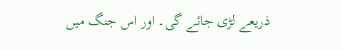ذریعے لڑی جائے گی۔ اور اس جنگ میں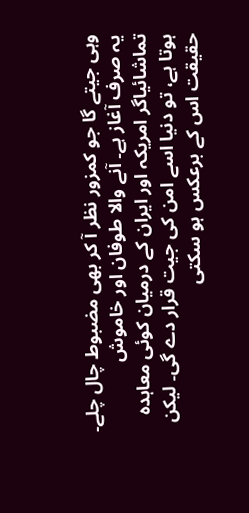وہی جیتے گا جو کمزور نظر آ کر بھی مضبوط چال چلے۔ یہ صرف آغاز ہے۔ آنے والا طوفان اور خاموش تماشائیاگر امریکہ اور ایران کے درمیان کوئی معاہدہ ہوتا ہے، تو دنیا اسے امن کی جیت قرار دے گی۔ لیکن حقیقت اس کے برعکس ہو سکتی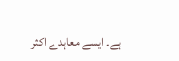ہے۔ ایسے معاہدے اکثر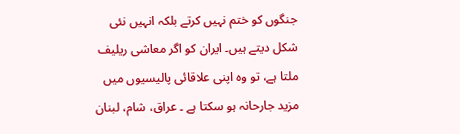جنگوں کو ختم نہیں کرتے بلکہ انہیں نئی شکل دیتے ہیں۔ ایران کو اگر معاشی ریلیف ملتا ہے، تو وہ اپنی علاقائی پالیسیوں میں مزید جارحانہ ہو سکتا ہے ۔ عراق، شام، لبنان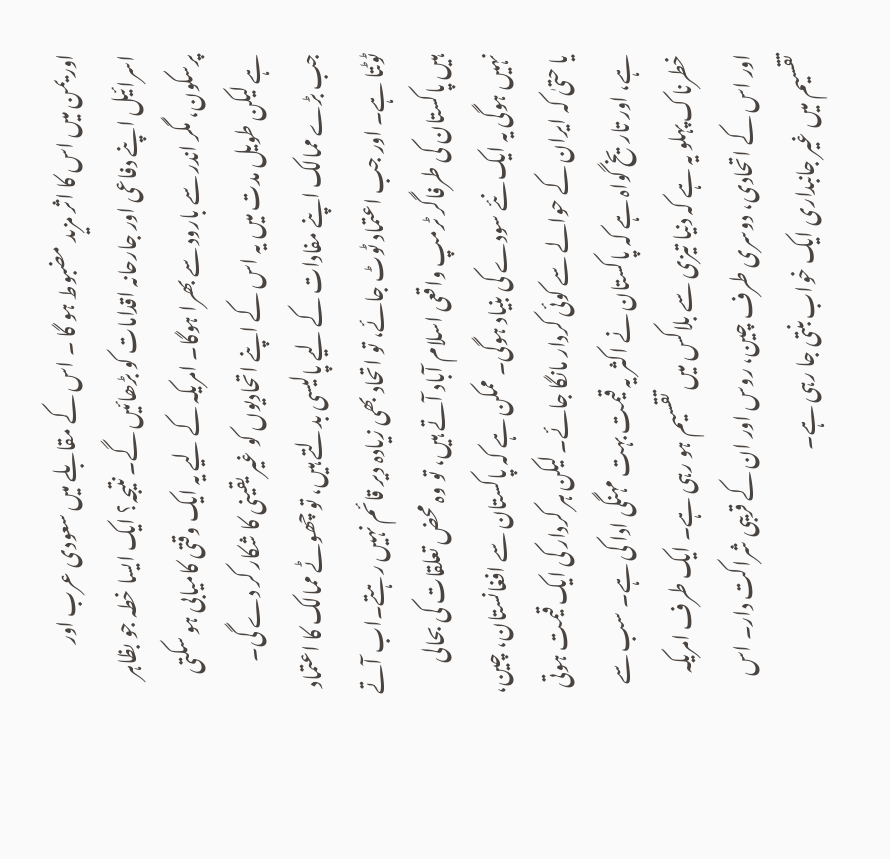اور یمن میں اس کا اثر مزید مضبوط ہو گا ۔ اس کے مقابلے میں سعودی عرب اور اسرائیل اپنے دفاعی اور جارحانہ اقدامات کو بڑھائیں گے۔ نتیجہ؟ ایک ایسا خطہ جو بظاہر پرسکون، مگر اندر سے بارود سے بھرا ہوگا۔ امریکہ کے لیے یہ ایک وقتی کامیابی ہو سکتی ہے لیکن طویل مدت میں یہ اس کے اپنے اتحادیوں کو غیر یقینی کا شکار کر دے گی۔ جب بڑے ممالک اپنے مفادات کے لیے پالیسی بدلتے ہیں، تو چھوٹے ممالک کا اعتماد ٹوٹتا ہے۔ اور جب اعتماد ٹوٹ جائے، تو اتحاد بھی زیادہ دیر قائم نہیں رہتے۔اب آتے ہیں پاکستان کی طرفاگر ٹرمپ واقعی اسلام آباد آتے ہیں، تو وہ محض تعلقات کی بحالی نہیں ہوگی یہ ایک نئے سودے کی بنیاد ہوگی۔ ممکن ہے کہ پاکستان سے افغانستان، چین، یا حتیٰ کہ ایران کے حوالے سے کوئی کردار مانگا جائے۔ لیکن ہر کردار کی ایک قیمت ہوتی ہے، اور تاریخ گواہ ہے کہ پاکستان نے اکثر یہ قیمت بہت مہنگی ادا کی ہے۔ سب سے خطرناک پہلو یہ ہے کہ دنیا تیزی سے بلاکس میں تقسیم ہو رہی ہے۔ ایک طرف امریکہ اور اس کے اتحادی، دوسری طرف چین، روس اور ان کے قریبی شراکت دار۔ اس تقسیم میں غیر جانبداری ایک خواب بنتی جا رہی ہے۔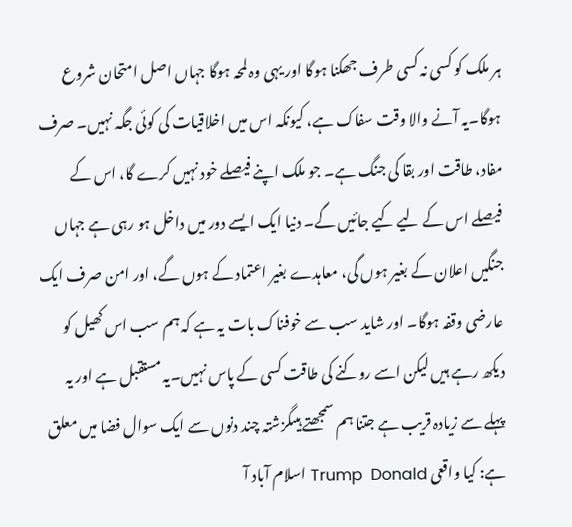ہر ملک کو کسی نہ کسی طرف جھکنا ہوگا اور یہی وہ لمحہ ہوگا جہاں اصل امتحان شروع ہوگا۔یہ آنے والا وقت سفاک ہے، کیونکہ اس میں اخلاقیات کی کوئی جگہ نہیں۔ صرف مفاد، طاقت اور بقا کی جنگ ہے۔ جو ملک اپنے فیصلے خود نہیں کرے گا، اس کے فیصلے اس کے لیے کیے جائیں گے۔ دنیا ایک ایسے دور میں داخل ہو رہی ہے جہاں جنگیں اعلان کے بغیر ہوں گی، معاہدے بغیر اعتماد کے ہوں گے، اور امن صرف ایک عارضی وقفہ ہوگا۔ اور شاید سب سے خوفناک بات یہ ہے کہ ہم سب اس کھیل کو دیکھ رہے ہیں لیکن اسے روکنے کی طاقت کسی کے پاس نہیں۔یہ مستقبل ہے اور یہ پہلے سے زیادہ قریب ہے جتنا ہم سمجھتے ہیںگزشتہ چند دنوں سے ایک سوال فضا میں معلق ہے: کیا واقعی Trump  Donald اسلام آباد آ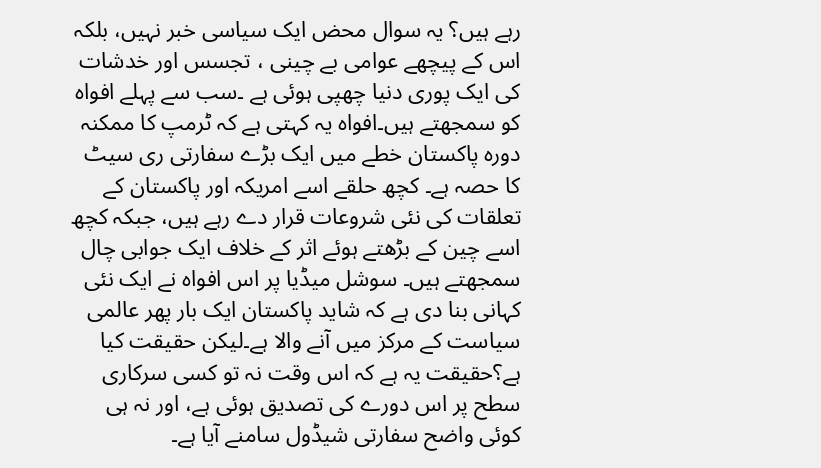رہے ہیں؟ یہ سوال محض ایک سیاسی خبر نہیں، بلکہ اس کے پیچھے عوامی بے چینی ، تجسس اور خدشات کی ایک پوری دنیا چھپی ہوئی ہے ۔سب سے پہلے افواہ کو سمجھتے ہیں۔افواہ یہ کہتی ہے کہ ٹرمپ کا ممکنہ دورہ پاکستان خطے میں ایک بڑے سفارتی ری سیٹ کا حصہ ہے۔ کچھ حلقے اسے امریکہ اور پاکستان کے تعلقات کی نئی شروعات قرار دے رہے ہیں، جبکہ کچھ اسے چین کے بڑھتے ہوئے اثر کے خلاف ایک جوابی چال سمجھتے ہیں۔ سوشل میڈیا پر اس افواہ نے ایک نئی کہانی بنا دی ہے کہ شاید پاکستان ایک بار پھر عالمی سیاست کے مرکز میں آنے والا ہے۔لیکن حقیقت کیا ہے؟حقیقت یہ ہے کہ اس وقت نہ تو کسی سرکاری سطح پر اس دورے کی تصدیق ہوئی ہے، اور نہ ہی کوئی واضح سفارتی شیڈول سامنے آیا ہے۔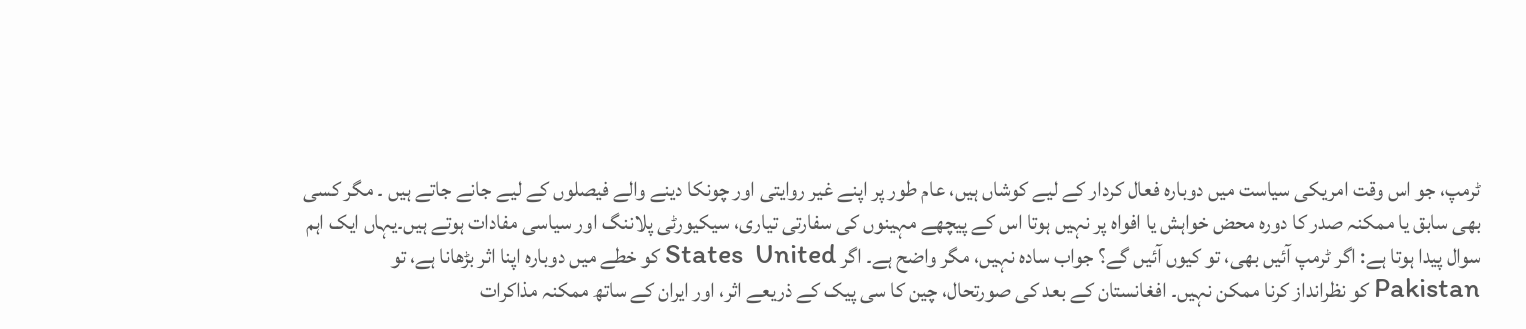ٹرمپ، جو اس وقت امریکی سیاست میں دوبارہ فعال کردار کے لیے کوشاں ہیں، عام طور پر اپنے غیر روایتی اور چونکا دینے والے فیصلوں کے لیے جانے جاتے ہیں ۔ مگر کسی بھی سابق یا ممکنہ صدر کا دورہ محض خواہش یا افواہ پر نہیں ہوتا اس کے پیچھے مہینوں کی سفارتی تیاری، سیکیورٹی پلاننگ اور سیاسی مفادات ہوتے ہیں۔یہاں ایک اہم سوال پیدا ہوتا ہے: اگر ٹرمپ آئیں بھی، تو کیوں آئیں گے؟ جواب سادہ نہیں، مگر واضح ہے۔ اگر States  United کو خطے میں دوبارہ اپنا اثر بڑھانا ہے، تو Pakistan کو نظرانداز کرنا ممکن نہیں۔ افغانستان کے بعد کی صورتحال، چین کا سی پیک کے ذریعے اثر، اور ایران کے ساتھ ممکنہ مذاکرات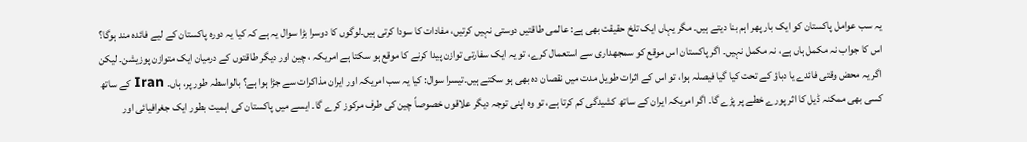یہ سب عوامل پاکستان کو ایک بار پھر اہم بنا دیتے ہیں۔ مگر یہاں ایک تلخ حقیقت بھی ہے: عالمی طاقتیں دوستی نہیں کرتیں، مفادات کا سودا کرتی ہیں۔لوگوں کا دوسرا بڑا سوال یہ ہے کہ کیا یہ دورہ پاکستان کے لیے فائدہ مند ہوگا؟ اس کا جواب نہ مکمل ہاں ہے، نہ مکمل نہیں۔ اگر پاکستان اس موقع کو سمجھداری سے استعمال کرے، تو یہ ایک سفارتی توازن پیدا کرنے کا موقع ہو سکتا ہے امریکہ ، چین اور دیگر طاقتوں کے درمیان ایک متوازن پوزیشن۔ لیکن اگر یہ محض وقتی فائدے یا دباؤ کے تحت کیا گیا فیصلہ ہوا، تو اس کے اثرات طویل مدت میں نقصان دہ بھی ہو سکتے ہیں۔تیسرا سوال: کیا یہ سب امریکہ اور ایران مذاکرات سے جڑا ہوا ہے؟ بالواسطہ طور پر، ہاں۔ Iran کے ساتھ کسی بھی ممکنہ ڈیل کا اثر پورے خطے پر پڑے گا۔ اگر امریکہ ایران کے ساتھ کشیدگی کم کرتا ہے، تو وہ اپنی توجہ دیگر علاقوں خصوصاً چین کی طرف مرکوز کرے گا۔ ایسے میں پاکستان کی اہمیت بطور ایک جغرافیائی اور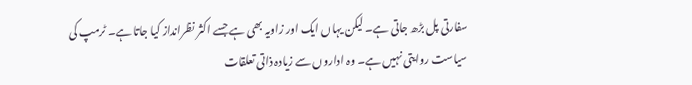سفارتی پل بڑھ جاتی ہے۔ لیکن یہاں ایک اور زاویہ بھی ہے جسے اکثر نظرانداز کیا جاتا ہے۔ ٹرمپ کی سیاست روایتی نہیں ہے۔ وہ اداروں سے زیادہ ذاتی تعلقات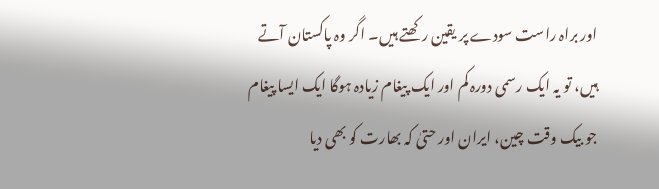اور براہ راست سودے پر یقین رکھتے ہیں۔ اگر وہ پاکستان آتے ہیں، تو یہ ایک رسمی دورہ کم اور ایک پیغام زیادہ ہوگا ایک ایسا پیغام جو بیک وقت چین، ایران اور حتیٰ کہ بھارت کو بھی دیا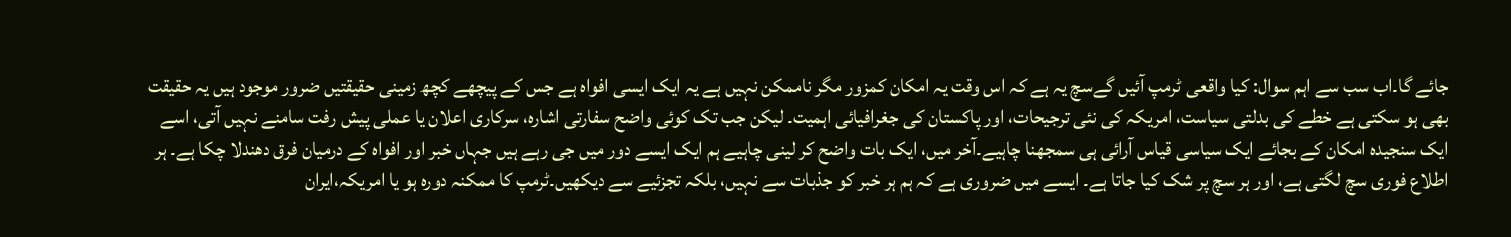جائے گا۔اب سب سے اہم سوال: کیا واقعی ٹرمپ آئیں گےسچ یہ ہے کہ اس وقت یہ امکان کمزور مگر ناممکن نہیں ہے یہ ایک ایسی افواہ ہے جس کے پیچھے کچھ زمینی حقیقتیں ضرور موجود ہیں یہ حقیقت بھی ہو سکتی ہے خطے کی بدلتی سیاست، امریکہ کی نئی ترجیحات، اور پاکستان کی جغرافیائی اہمیت۔ لیکن جب تک کوئی واضح سفارتی اشارہ، سرکاری اعلان یا عملی پیش رفت سامنے نہیں آتی، اسے ایک سنجیدہ امکان کے بجائے ایک سیاسی قیاس آرائی ہی سمجھنا چاہیے۔آخر میں، ایک بات واضح کر لینی چاہیے ہم ایک ایسے دور میں جی رہے ہیں جہاں خبر اور افواہ کے درمیان فرق دھندلا چکا ہے۔ ہر اطلاع فوری سچ لگتی ہے، اور ہر سچ پر شک کیا جاتا ہے۔ ایسے میں ضروری ہے کہ ہم ہر خبر کو جذبات سے نہیں، بلکہ تجزئیے سے دیکھیں۔ٹرمپ کا ممکنہ دورہ ہو یا امریکہ،ایران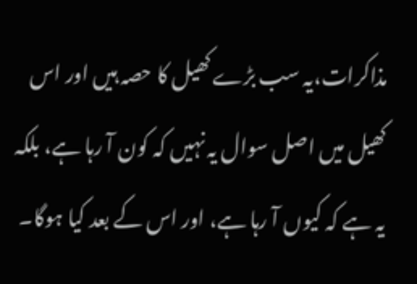مذاکرات،یہ سب بڑے کھیل کا حصہ ہیں اور اس کھیل میں اصل سوال یہ نہیں کہ کون آ رہا ہے، بلکہ یہ ہے کہ کیوں آ رہا ہے، اور اس کے بعد کیا ہوگا۔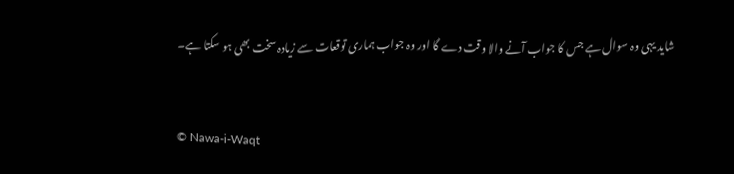شاید یہی وہ سوال ہے جس کا جواب آنے والا وقت دے گا اور وہ جواب ہماری توقعات سے زیادہ سخت بھی ہو سکتا ہے۔


© Nawa-i-Waqt